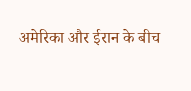अमेरिका और ईरान के बीच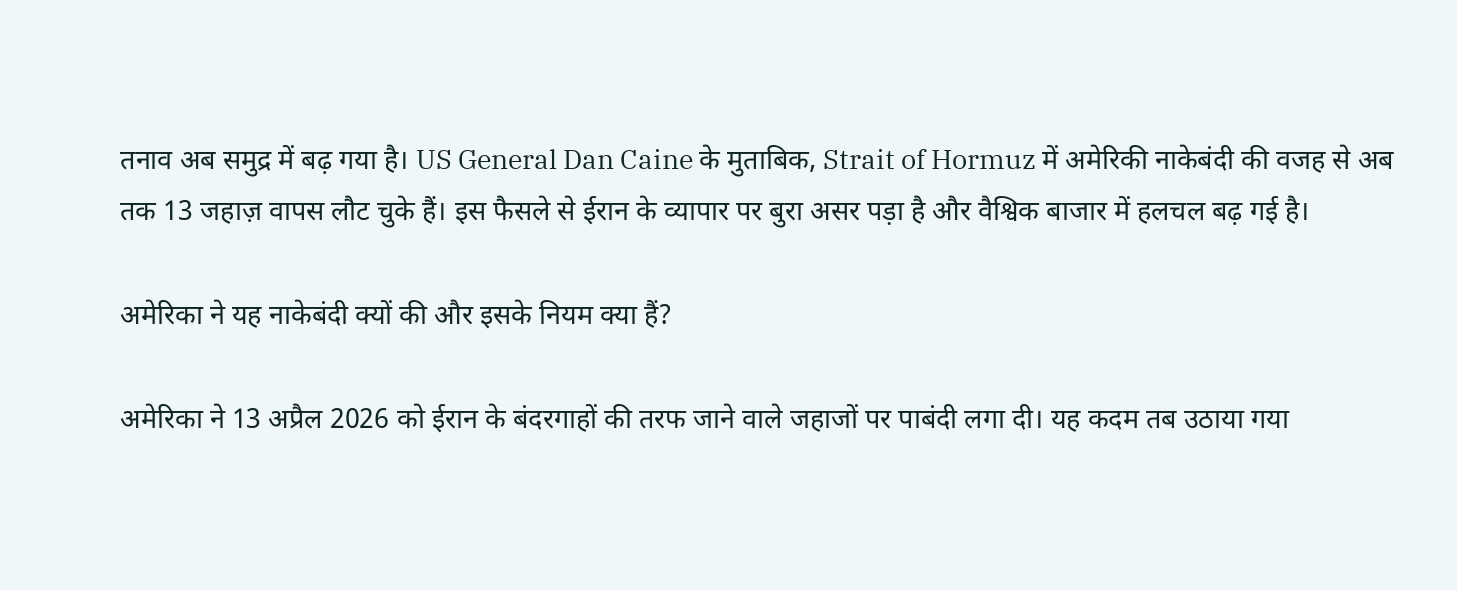तनाव अब समुद्र में बढ़ गया है। US General Dan Caine के मुताबिक, Strait of Hormuz में अमेरिकी नाकेबंदी की वजह से अब तक 13 जहाज़ वापस लौट चुके हैं। इस फैसले से ईरान के व्यापार पर बुरा असर पड़ा है और वैश्विक बाजार में हलचल बढ़ गई है।

अमेरिका ने यह नाकेबंदी क्यों की और इसके नियम क्या हैं?

अमेरिका ने 13 अप्रैल 2026 को ईरान के बंदरगाहों की तरफ जाने वाले जहाजों पर पाबंदी लगा दी। यह कदम तब उठाया गया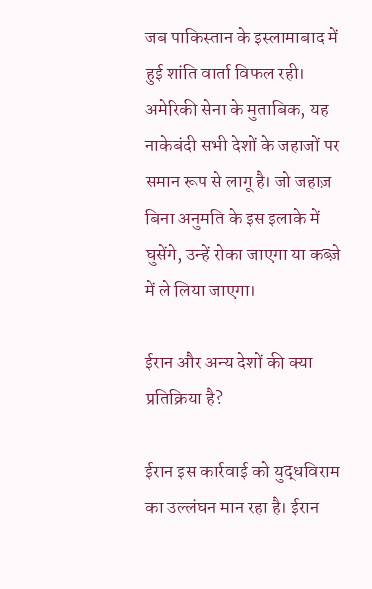जब पाकिस्तान के इस्लामाबाद में हुई शांति वार्ता विफल रही। अमेरिकी सेना के मुताबिक, यह नाकेबंदी सभी देशों के जहाजों पर समान रूप से लागू है। जो जहाज़ बिना अनुमति के इस इलाके में घुसेंगे, उन्हें रोका जाएगा या कब्ज़े में ले लिया जाएगा।

ईरान और अन्य देशों की क्या प्रतिक्रिया है?

ईरान इस कार्रवाई को युद्धविराम का उल्लंघन मान रहा है। ईरान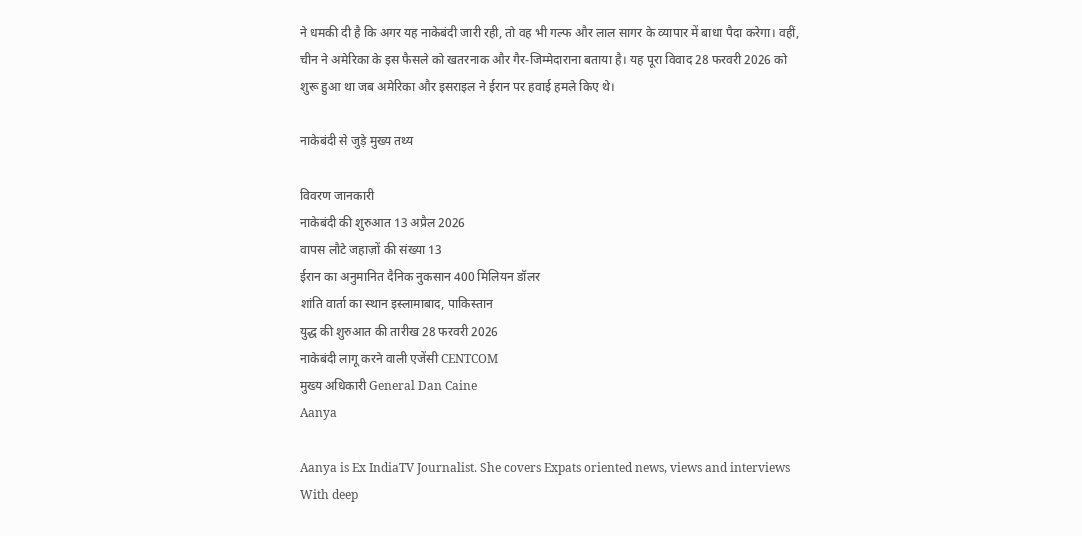ने धमकी दी है कि अगर यह नाकेबंदी जारी रही, तो वह भी गल्फ और लाल सागर के व्यापार में बाधा पैदा करेगा। वहीं, चीन ने अमेरिका के इस फैसले को खतरनाक और गैर-जिम्मेदाराना बताया है। यह पूरा विवाद 28 फरवरी 2026 को शुरू हुआ था जब अमेरिका और इसराइल ने ईरान पर हवाई हमले किए थे।

नाकेबंदी से जुड़े मुख्य तथ्य

विवरण जानकारी
नाकेबंदी की शुरुआत 13 अप्रैल 2026
वापस लौटे जहाज़ों की संख्या 13
ईरान का अनुमानित दैनिक नुकसान 400 मिलियन डॉलर
शांति वार्ता का स्थान इस्लामाबाद, पाकिस्तान
युद्ध की शुरुआत की तारीख 28 फरवरी 2026
नाकेबंदी लागू करने वाली एजेंसी CENTCOM
मुख्य अधिकारी General Dan Caine
Aanya

Aanya is Ex IndiaTV Journalist. She covers Expats oriented news, views and interviews With deep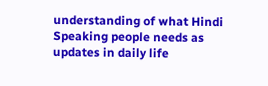understanding of what Hindi Speaking people needs as updates in daily life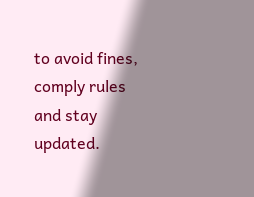to avoid fines, comply rules and stay updated.